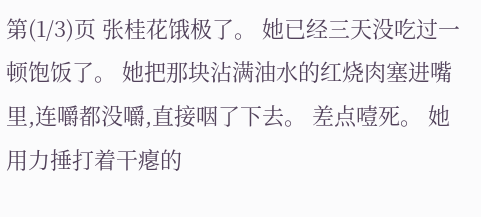第(1/3)页 张桂花饿极了。 她已经三天没吃过一顿饱饭了。 她把那块沾满油水的红烧肉塞进嘴里,连嚼都没嚼,直接咽了下去。 差点噎死。 她用力捶打着干瘪的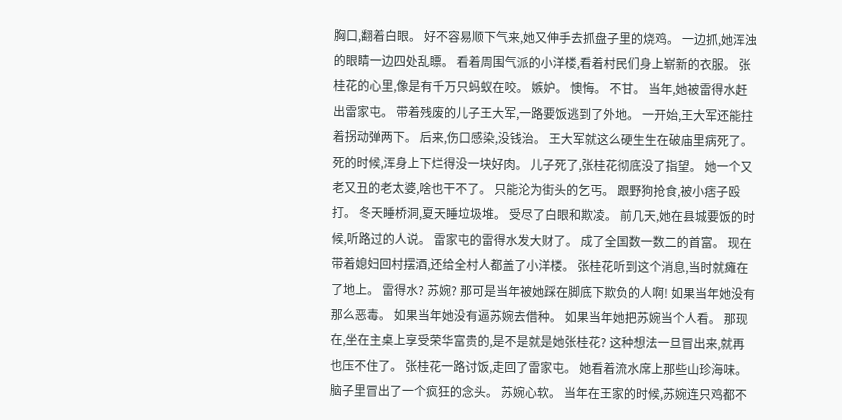胸口,翻着白眼。 好不容易顺下气来,她又伸手去抓盘子里的烧鸡。 一边抓,她浑浊的眼睛一边四处乱瞟。 看着周围气派的小洋楼,看着村民们身上崭新的衣服。 张桂花的心里,像是有千万只蚂蚁在咬。 嫉妒。 懊悔。 不甘。 当年,她被雷得水赶出雷家屯。 带着残废的儿子王大军,一路要饭逃到了外地。 一开始,王大军还能拄着拐动弹两下。 后来,伤口感染,没钱治。 王大军就这么硬生生在破庙里病死了。 死的时候,浑身上下烂得没一块好肉。 儿子死了,张桂花彻底没了指望。 她一个又老又丑的老太婆,啥也干不了。 只能沦为街头的乞丐。 跟野狗抢食,被小痞子殴打。 冬天睡桥洞,夏天睡垃圾堆。 受尽了白眼和欺凌。 前几天,她在县城要饭的时候,听路过的人说。 雷家屯的雷得水发大财了。 成了全国数一数二的首富。 现在带着媳妇回村摆酒,还给全村人都盖了小洋楼。 张桂花听到这个消息,当时就瘫在了地上。 雷得水? 苏婉? 那可是当年被她踩在脚底下欺负的人啊! 如果当年她没有那么恶毒。 如果当年她没有逼苏婉去借种。 如果当年她把苏婉当个人看。 那现在,坐在主桌上享受荣华富贵的,是不是就是她张桂花? 这种想法一旦冒出来,就再也压不住了。 张桂花一路讨饭,走回了雷家屯。 她看着流水席上那些山珍海味。 脑子里冒出了一个疯狂的念头。 苏婉心软。 当年在王家的时候,苏婉连只鸡都不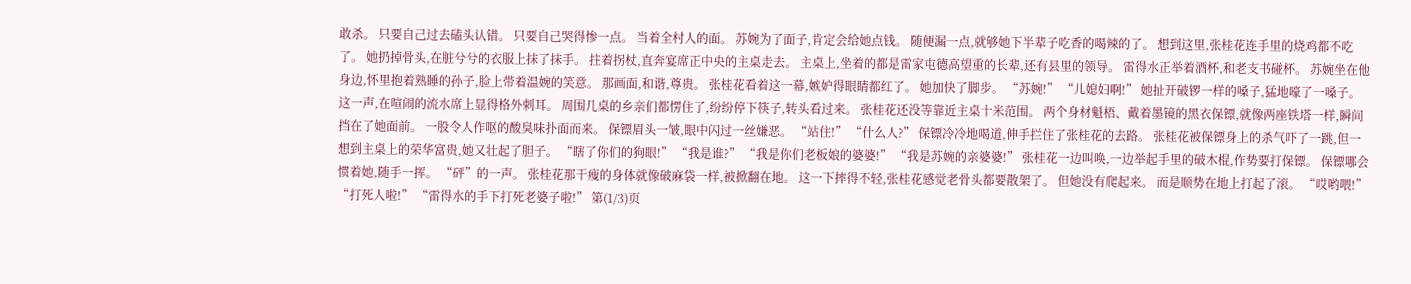敢杀。 只要自己过去磕头认错。 只要自己哭得惨一点。 当着全村人的面。 苏婉为了面子,肯定会给她点钱。 随便漏一点,就够她下半辈子吃香的喝辣的了。 想到这里,张桂花连手里的烧鸡都不吃了。 她扔掉骨头,在脏兮兮的衣服上抹了抹手。 拄着拐杖,直奔宴席正中央的主桌走去。 主桌上,坐着的都是雷家屯德高望重的长辈,还有县里的领导。 雷得水正举着酒杯,和老支书碰杯。 苏婉坐在他身边,怀里抱着熟睡的孙子,脸上带着温婉的笑意。 那画面,和谐,尊贵。 张桂花看着这一幕,嫉妒得眼睛都红了。 她加快了脚步。 “苏婉!” “儿媳妇啊!” 她扯开破锣一样的嗓子,猛地嚎了一嗓子。 这一声,在喧闹的流水席上显得格外刺耳。 周围几桌的乡亲们都愣住了,纷纷停下筷子,转头看过来。 张桂花还没等靠近主桌十米范围。 两个身材魁梧、戴着墨镜的黑衣保镖,就像两座铁塔一样,瞬间挡在了她面前。 一股令人作呕的酸臭味扑面而来。 保镖眉头一皱,眼中闪过一丝嫌恶。 “站住!” “什么人?” 保镖冷冷地喝道,伸手拦住了张桂花的去路。 张桂花被保镖身上的杀气吓了一跳,但一想到主桌上的荣华富贵,她又壮起了胆子。 “瞎了你们的狗眼!” “我是谁?” “我是你们老板娘的婆婆!” “我是苏婉的亲婆婆!” 张桂花一边叫唤,一边举起手里的破木棍,作势要打保镖。 保镖哪会惯着她,随手一挥。 “砰”的一声。 张桂花那干瘦的身体就像破麻袋一样,被掀翻在地。 这一下摔得不轻,张桂花感觉老骨头都要散架了。 但她没有爬起来。 而是顺势在地上打起了滚。 “哎哟喂!” “打死人啦!” “雷得水的手下打死老婆子啦!” 第(1/3)页